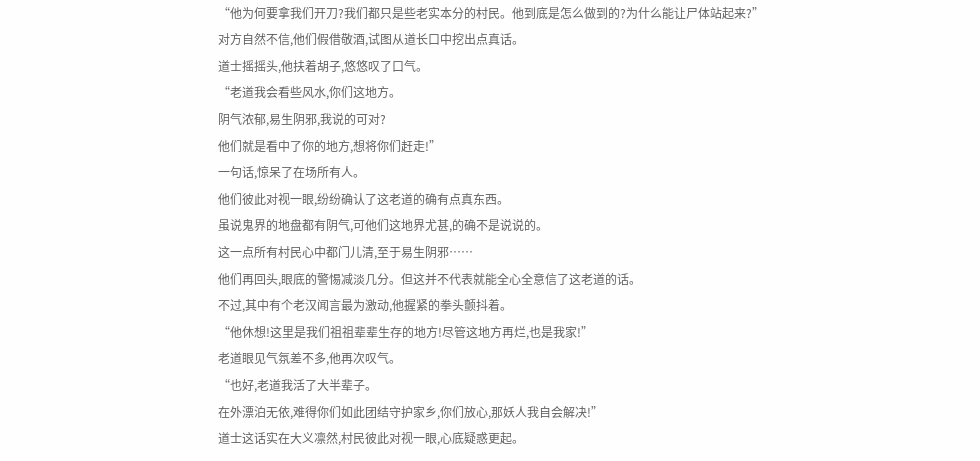“他为何要拿我们开刀?我们都只是些老实本分的村民。他到底是怎么做到的?为什么能让尸体站起来?”
对方自然不信,他们假借敬酒,试图从道长口中挖出点真话。
道士摇摇头,他扶着胡子,悠悠叹了口气。
“老道我会看些风水,你们这地方。
阴气浓郁,易生阴邪,我说的可对?
他们就是看中了你的地方,想将你们赶走!”
一句话,惊呆了在场所有人。
他们彼此对视一眼,纷纷确认了这老道的确有点真东西。
虽说鬼界的地盘都有阴气,可他们这地界尤甚,的确不是说说的。
这一点所有村民心中都门儿清,至于易生阴邪……
他们再回头,眼底的警惕减淡几分。但这并不代表就能全心全意信了这老道的话。
不过,其中有个老汉闻言最为激动,他握紧的拳头颤抖着。
“他休想!这里是我们祖祖辈辈生存的地方!尽管这地方再烂,也是我家!”
老道眼见气氛差不多,他再次叹气。
“也好,老道我活了大半辈子。
在外漂泊无依,难得你们如此团结守护家乡,你们放心,那妖人我自会解决!”
道士这话实在大义凛然,村民彼此对视一眼,心底疑惑更起。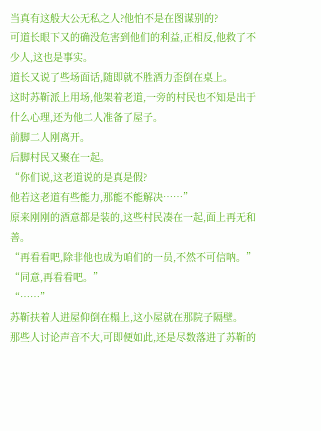当真有这般大公无私之人?他怕不是在图谋别的?
可道长眼下又的确没危害到他们的利益,正相反,他救了不少人,这也是事实。
道长又说了些场面话,随即就不胜酒力歪倒在桌上。
这时苏靳派上用场,他架着老道,一旁的村民也不知是出于什么心理,还为他二人准备了屋子。
前脚二人刚离开。
后脚村民又聚在一起。
“你们说,这老道说的是真是假?
他若这老道有些能力,那能不能解决……”
原来刚刚的酒意都是装的,这些村民凑在一起,面上再无和善。
“再看看吧,除非他也成为咱们的一员,不然不可信呐。”
“同意,再看看吧。”
“……”
苏靳扶着人进屋仰倒在榻上,这小屋就在那院子隔壁。
那些人讨论声音不大,可即便如此,还是尽数落进了苏靳的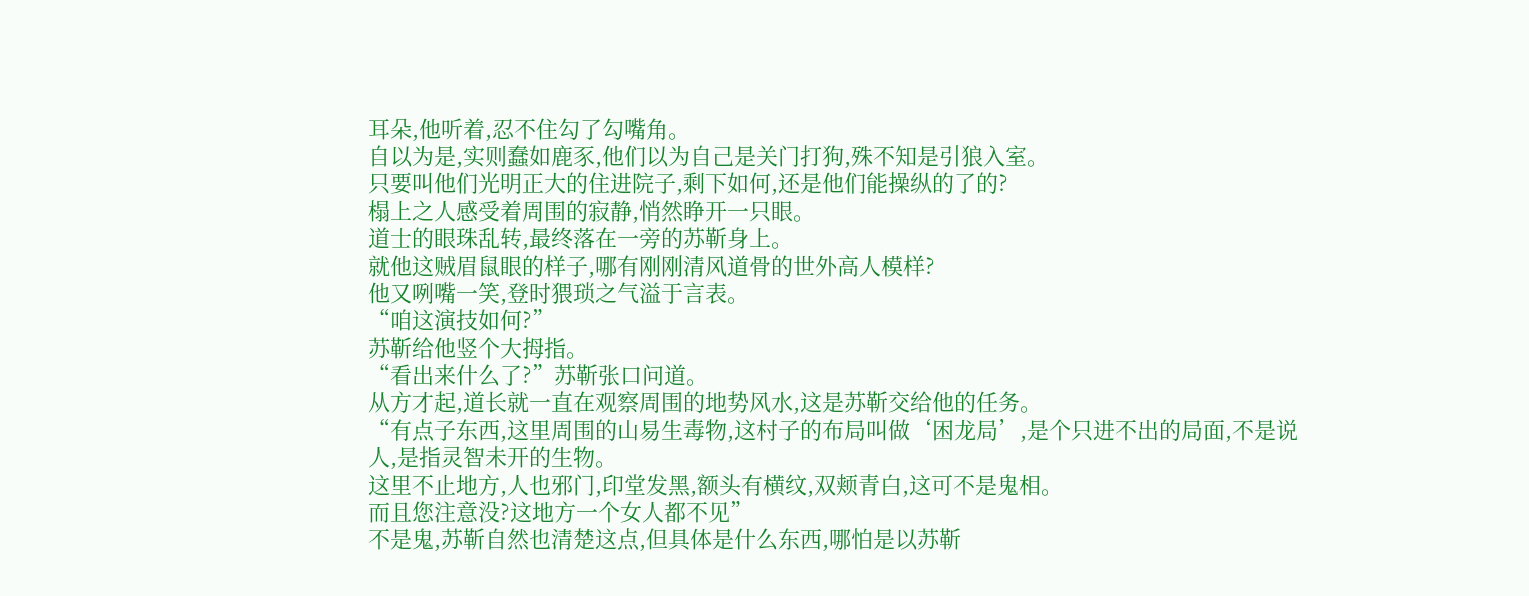耳朵,他听着,忍不住勾了勾嘴角。
自以为是,实则蠢如鹿豕,他们以为自己是关门打狗,殊不知是引狼入室。
只要叫他们光明正大的住进院子,剩下如何,还是他们能操纵的了的?
榻上之人感受着周围的寂静,悄然睁开一只眼。
道士的眼珠乱转,最终落在一旁的苏靳身上。
就他这贼眉鼠眼的样子,哪有刚刚清风道骨的世外高人模样?
他又咧嘴一笑,登时猥琐之气溢于言表。
“咱这演技如何?”
苏靳给他竖个大拇指。
“看出来什么了?”苏靳张口问道。
从方才起,道长就一直在观察周围的地势风水,这是苏靳交给他的任务。
“有点子东西,这里周围的山易生毒物,这村子的布局叫做‘困龙局’,是个只进不出的局面,不是说人,是指灵智未开的生物。
这里不止地方,人也邪门,印堂发黑,额头有横纹,双颊青白,这可不是鬼相。
而且您注意没?这地方一个女人都不见”
不是鬼,苏靳自然也清楚这点,但具体是什么东西,哪怕是以苏靳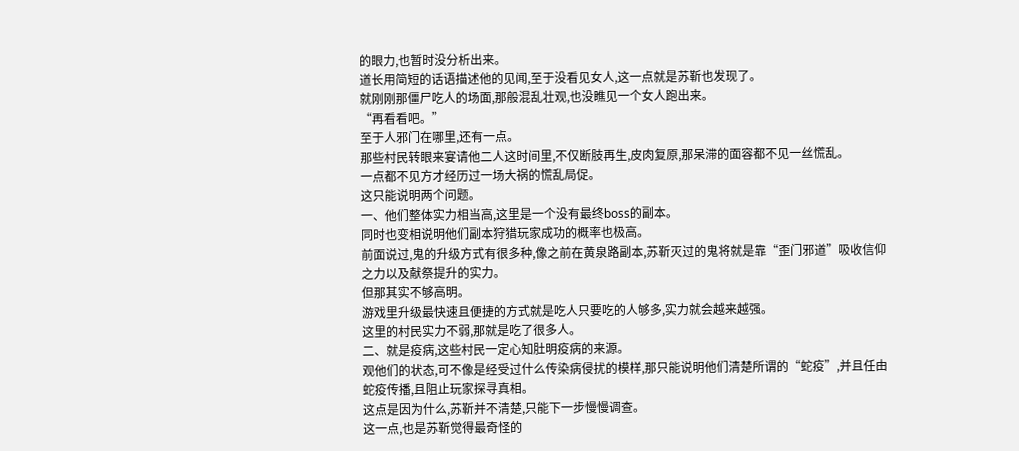的眼力,也暂时没分析出来。
道长用简短的话语描述他的见闻,至于没看见女人,这一点就是苏靳也发现了。
就刚刚那僵尸吃人的场面,那般混乱壮观,也没瞧见一个女人跑出来。
“再看看吧。”
至于人邪门在哪里,还有一点。
那些村民转眼来宴请他二人这时间里,不仅断肢再生,皮肉复原,那呆滞的面容都不见一丝慌乱。
一点都不见方才经历过一场大祸的慌乱局促。
这只能说明两个问题。
一、他们整体实力相当高,这里是一个没有最终boss的副本。
同时也变相说明他们副本狩猎玩家成功的概率也极高。
前面说过,鬼的升级方式有很多种,像之前在黄泉路副本,苏靳灭过的鬼将就是靠“歪门邪道”吸收信仰之力以及献祭提升的实力。
但那其实不够高明。
游戏里升级最快速且便捷的方式就是吃人只要吃的人够多,实力就会越来越强。
这里的村民实力不弱,那就是吃了很多人。
二、就是疫病,这些村民一定心知肚明疫病的来源。
观他们的状态,可不像是经受过什么传染病侵扰的模样,那只能说明他们清楚所谓的“蛇疫”,并且任由蛇疫传播,且阻止玩家探寻真相。
这点是因为什么,苏靳并不清楚,只能下一步慢慢调查。
这一点,也是苏靳觉得最奇怪的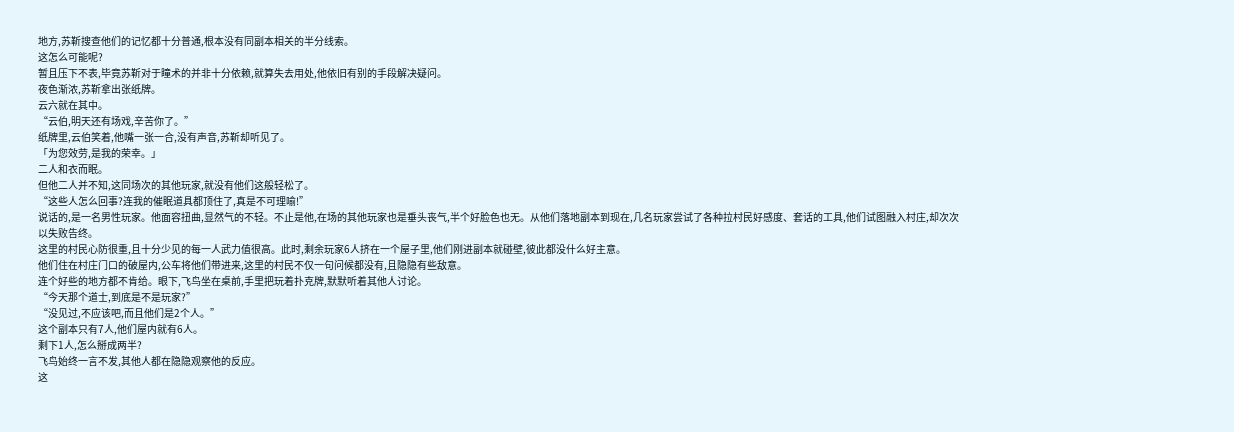地方,苏靳搜查他们的记忆都十分普通,根本没有同副本相关的半分线索。
这怎么可能呢?
暂且压下不表,毕竟苏靳对于瞳术的并非十分依赖,就算失去用处,他依旧有别的手段解决疑问。
夜色渐浓,苏靳拿出张纸牌。
云六就在其中。
“云伯,明天还有场戏,辛苦你了。”
纸牌里,云伯笑着,他嘴一张一合,没有声音,苏靳却听见了。
「为您效劳,是我的荣幸。」
二人和衣而眠。
但他二人并不知,这同场次的其他玩家,就没有他们这般轻松了。
“这些人怎么回事?连我的催眠道具都顶住了,真是不可理喻!”
说话的,是一名男性玩家。他面容扭曲,显然气的不轻。不止是他,在场的其他玩家也是垂头丧气,半个好脸色也无。从他们落地副本到现在,几名玩家尝试了各种拉村民好感度、套话的工具,他们试图融入村庄,却次次以失败告终。
这里的村民心防很重,且十分少见的每一人武力值很高。此时,剩余玩家6人挤在一个屋子里,他们刚进副本就碰壁,彼此都没什么好主意。
他们住在村庄门口的破屋内,公车将他们带进来,这里的村民不仅一句问候都没有,且隐隐有些敌意。
连个好些的地方都不肯给。眼下,飞鸟坐在桌前,手里把玩着扑克牌,默默听着其他人讨论。
“今天那个道士,到底是不是玩家?”
“没见过,不应该吧,而且他们是2个人。”
这个副本只有7人,他们屋内就有6人。
剩下1人,怎么掰成两半?
飞鸟始终一言不发,其他人都在隐隐观察他的反应。
这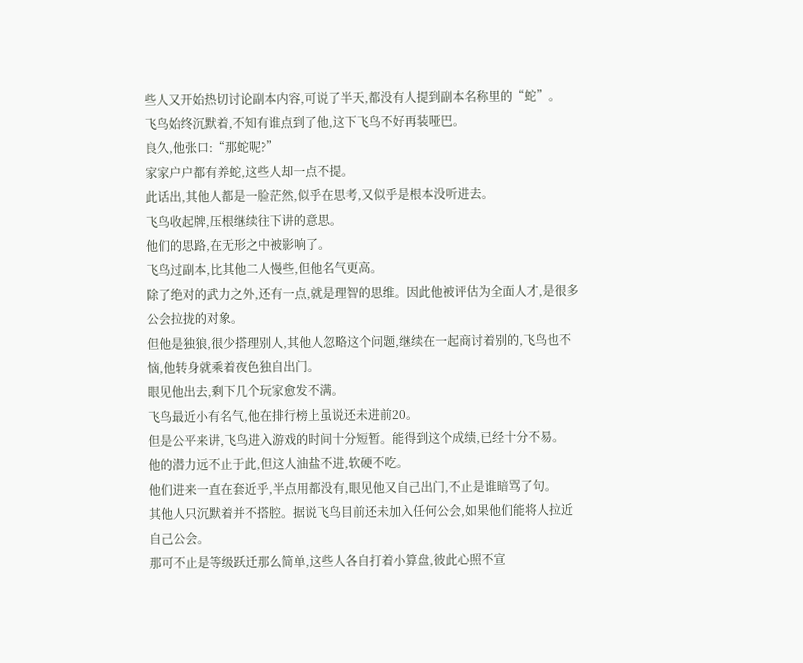些人又开始热切讨论副本内容,可说了半天,都没有人提到副本名称里的“蛇”。
飞鸟始终沉默着,不知有谁点到了他,这下飞鸟不好再装哑巴。
良久,他张口:“那蛇呢?”
家家户户都有养蛇,这些人却一点不提。
此话出,其他人都是一脸茫然,似乎在思考,又似乎是根本没听进去。
飞鸟收起牌,压根继续往下讲的意思。
他们的思路,在无形之中被影响了。
飞鸟过副本,比其他二人慢些,但他名气更高。
除了绝对的武力之外,还有一点,就是理智的思维。因此他被评估为全面人才,是很多公会拉拢的对象。
但他是独狼,很少搭理别人,其他人忽略这个问题,继续在一起商讨着别的,飞鸟也不恼,他转身就乘着夜色独自出门。
眼见他出去,剩下几个玩家愈发不满。
飞鸟最近小有名气,他在排行榜上虽说还未进前20。
但是公平来讲,飞鸟进入游戏的时间十分短暂。能得到这个成绩,已经十分不易。
他的潜力远不止于此,但这人油盐不进,软硬不吃。
他们进来一直在套近乎,半点用都没有,眼见他又自己出门,不止是谁暗骂了句。
其他人只沉默着并不搭腔。据说飞鸟目前还未加入任何公会,如果他们能将人拉近自己公会。
那可不止是等级跃迁那么简单,这些人各自打着小算盘,彼此心照不宣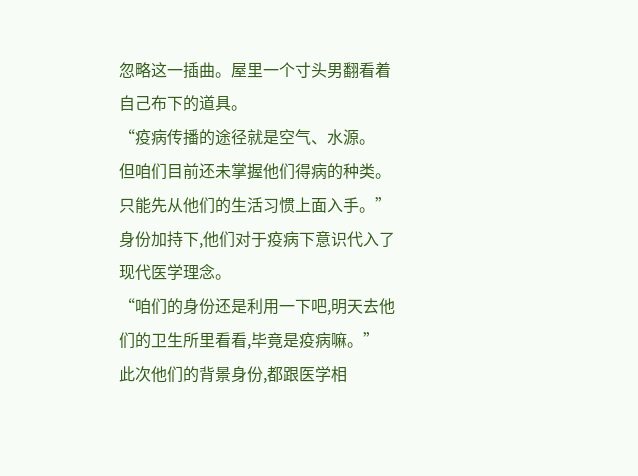忽略这一插曲。屋里一个寸头男翻看着自己布下的道具。
“疫病传播的途径就是空气、水源。
但咱们目前还未掌握他们得病的种类。只能先从他们的生活习惯上面入手。”
身份加持下,他们对于疫病下意识代入了现代医学理念。
“咱们的身份还是利用一下吧,明天去他们的卫生所里看看,毕竟是疫病嘛。”
此次他们的背景身份,都跟医学相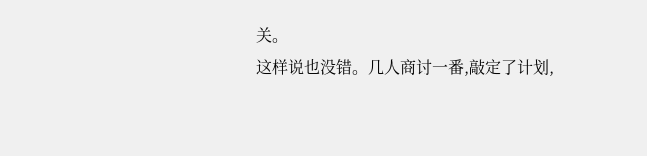关。
这样说也没错。几人商讨一番,敲定了计划,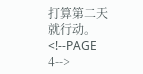打算第二天就行动。<!--PAGE 4-->